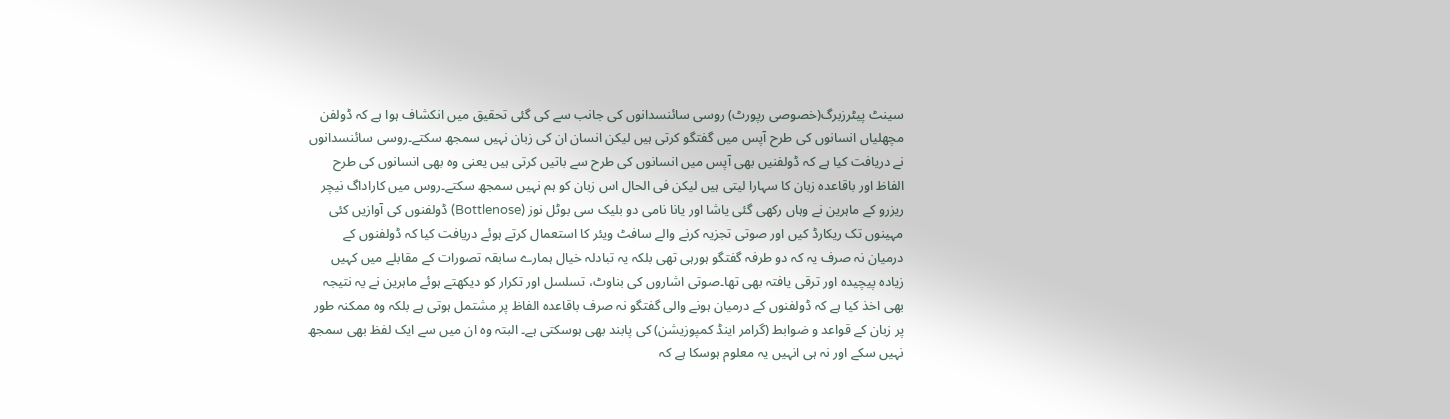سینٹ پیٹرزبرگ(خصوصی رپورٹ) روسی سائنسدانوں کی جانب سے کی گئی تحقیق میں انکشاف ہوا ہے کہ ڈولفن مچھلیاں انسانوں کی طرح آپس میں گفتگو کرتی ہیں لیکن انسان ان کی زبان نہیں سمجھ سکتے۔روسی سائنسدانوں نے دریافت کیا ہے کہ ڈولفنیں بھی آپس میں انسانوں کی طرح سے باتیں کرتی ہیں یعنی وہ بھی انسانوں کی طرح الفاظ اور باقاعدہ زبان کا سہارا لیتی ہیں لیکن فی الحال اس زبان کو ہم نہیں سمجھ سکتے۔روس میں کاراداگ نیچر ریزرو کے ماہرین نے وہاں رکھی گئی یاشا اور یانا نامی دو بلیک سی بوٹل نوز (Bottlenose) ڈولفنوں کی آوازیں کئی مہینوں تک ریکارڈ کیں اور صوتی تجزیہ کرنے والے سافٹ ویئر کا استعمال کرتے ہوئے دریافت کیا کہ ڈولفنوں کے درمیان نہ صرف یہ کہ دو طرفہ گفتگو ہورہی تھی بلکہ یہ تبادلہ خیال ہمارے سابقہ تصورات کے مقابلے میں کہیں زیادہ پیچیدہ اور ترقی یافتہ بھی تھا۔صوتی اشاروں کی بناوٹ، تسلسل اور تکرار کو دیکھتے ہوئے ماہرین نے یہ نتیجہ بھی اخذ کیا ہے کہ ڈولفنوں کے درمیان ہونے والی گفتگو نہ صرف باقاعدہ الفاظ پر مشتمل ہوتی ہے بلکہ وہ ممکنہ طور پر زبان کے قواعد و ضوابط (گرامر اینڈ کمپوزیشن) کی پابند بھی ہوسکتی ہے۔ البتہ وہ ان میں سے ایک لفظ بھی سمجھ نہیں سکے اور نہ ہی انہیں یہ معلوم ہوسکا ہے کہ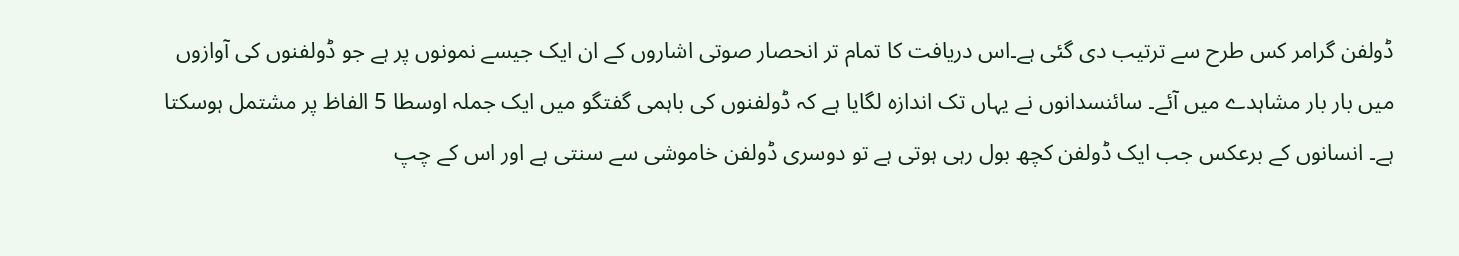ڈولفن گرامر کس طرح سے ترتیب دی گئی ہے۔اس دریافت کا تمام تر انحصار صوتی اشاروں کے ان ایک جیسے نمونوں پر ہے جو ڈولفنوں کی آوازوں میں بار بار مشاہدے میں آئے۔ سائنسدانوں نے یہاں تک اندازہ لگایا ہے کہ ڈولفنوں کی باہمی گفتگو میں ایک جملہ اوسطا 5 الفاظ پر مشتمل ہوسکتا ہے۔ انسانوں کے برعکس جب ایک ڈولفن کچھ بول رہی ہوتی ہے تو دوسری ڈولفن خاموشی سے سنتی ہے اور اس کے چپ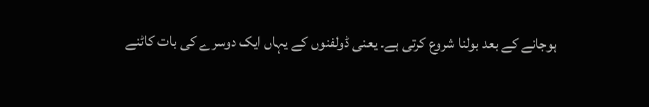ہوجانے کے بعد بولنا شروع کرتی ہے۔ یعنی ڈولفنوں کے یہاں ایک دوسرے کی بات کاٹنے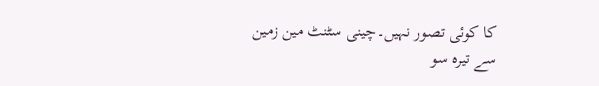کا کوئی تصور نہیں۔چینی سٹنٹ مین زمین سے تیرہ سو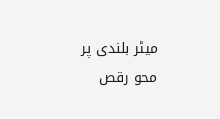میٹر بلندی پر محو رقص